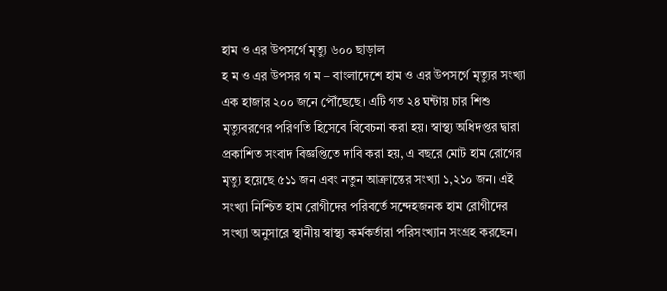হাম ও এর উপসর্গে মৃত্যু ৬০০ ছাড়াল
হ ম ও এর উপসর গ ম – বাংলাদেশে হাম ও এর উপসর্গে মৃত্যুর সংখ্যা এক হাজার ২০০ জনে পৌঁছেছে। এটি গত ২৪ ঘন্টায় চার শিশু মৃত্যুবরণের পরিণতি হিসেবে বিবেচনা করা হয়। স্বাস্থ্য অধিদপ্তর দ্বারা প্রকাশিত সংবাদ বিজ্ঞপ্তিতে দাবি করা হয়, এ বছরে মোট হাম রোগের মৃত্যু হয়েছে ৫১১ জন এবং নতুন আক্রান্তের সংখ্যা ১,২১০ জন। এই সংখ্যা নিশ্চিত হাম রোগীদের পরিবর্তে সন্দেহজনক হাম রোগীদের সংখ্যা অনুসারে স্থানীয় স্বাস্থ্য কর্মকর্তারা পরিসংখ্যান সংগ্রহ করছেন।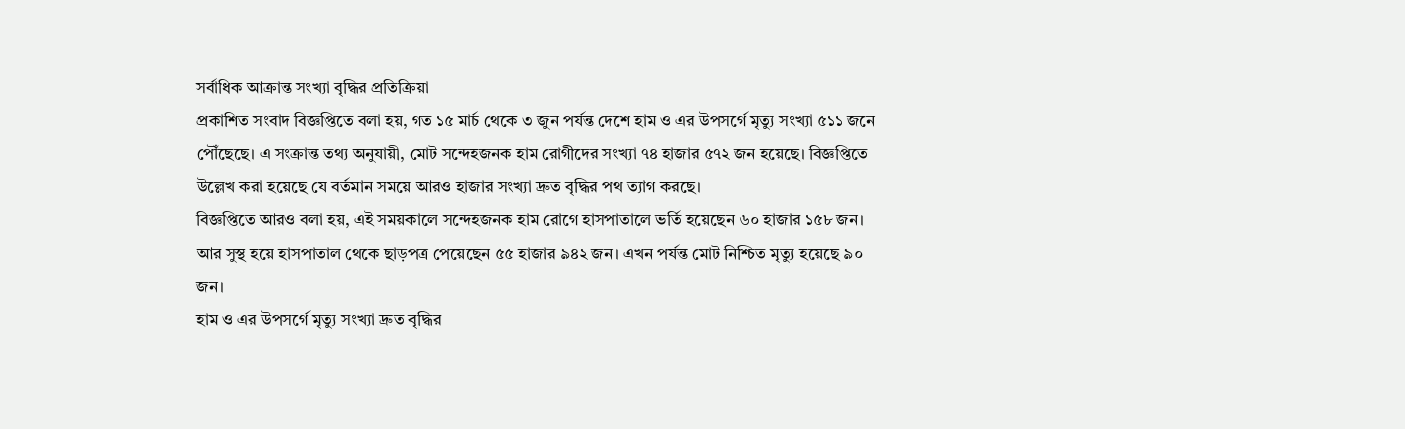সর্বাধিক আক্রান্ত সংখ্যা বৃদ্ধির প্রতিক্রিয়া
প্রকাশিত সংবাদ বিজ্ঞপ্তিতে বলা হয়, গত ১৫ মার্চ থেকে ৩ জুন পর্যন্ত দেশে হাম ও এর উপসর্গে মৃত্যু সংখ্যা ৫১১ জনে পৌঁছেছে। এ সংক্রান্ত তথ্য অনুযায়ী, মোট সন্দেহজনক হাম রোগীদের সংখ্যা ৭৪ হাজার ৫৭২ জন হয়েছে। বিজ্ঞপ্তিতে উল্লেখ করা হয়েছে যে বর্তমান সময়ে আরও হাজার সংখ্যা দ্রুত বৃদ্ধির পথ ত্যাগ করছে।
বিজ্ঞপ্তিতে আরও বলা হয়, এই সময়কালে সন্দেহজনক হাম রোগে হাসপাতালে ভর্তি হয়েছেন ৬০ হাজার ১৫৮ জন। আর সুস্থ হয়ে হাসপাতাল থেকে ছাড়পত্র পেয়েছেন ৫৫ হাজার ৯৪২ জন। এখন পর্যন্ত মোট নিশ্চিত মৃত্যু হয়েছে ৯০ জন।
হাম ও এর উপসর্গে মৃত্যু সংখ্যা দ্রুত বৃদ্ধির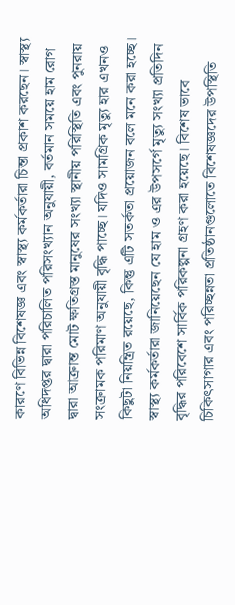কারণে বিভিন্ন বিশেষজ্ঞ এবং স্বাস্থ্য কর্মকর্তারা চিন্তা প্রকাশ করছেন। স্বাস্থ্য অধিদপ্তর দ্বারা পরিচালিত পরিসংখ্যান অনুযায়ী, বর্তমান সময়ে হাম রোগ দ্বারা আক্রান্ত মোট ক্ষতিগ্রস্ত মানুষের সংখ্যা স্থানীয় পরিস্থিতি এবং পুনরায় সংক্রামক পরিমাণ অনুযায়ী বৃদ্ধি পাচ্ছে। যদিও সামগ্রিক মৃত্যু হার এখনও কিছুটা নিয়ন্ত্রিত রয়েছে, কিন্তু এটি সতর্কতা প্রয়োজন বলে মনে করা হচ্ছে।
স্বাস্থ্য কর্মকর্তারা জানিয়েছেন যে হাম ও এর উপসর্গে মৃত্যু সংখ্যা প্রতিদিন বৃদ্ধির পরিবেশে সার্বিক পরিকল্পনা গ্রহণ করা হয়েছে। বিশেষ ভাবে চিকিৎসাগার এবং পরিচ্ছন্নতা প্রতিষ্ঠানগুলোতে বিশেষজ্ঞদের উপস্থিতি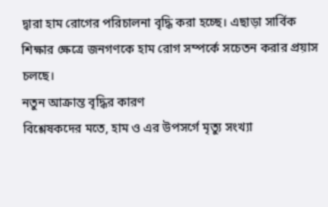দ্বারা হাম রোগের পরিচালনা বৃদ্ধি করা হচ্ছে। এছাড়া সার্বিক শিক্ষার ক্ষেত্রে জনগণকে হাম রোগ সম্পর্কে সচেতন করার প্রয়াস চলছে।
নতুন আক্রান্ত বৃদ্ধির কারণ
বিশ্লেষকদের মতে, হাম ও এর উপসর্গে মৃত্যু সংখ্যা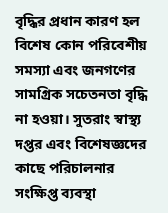বৃদ্ধির প্রধান কারণ হল বিশেষ কোন পরিবেশীয় সমস্যা এবং জনগণের সামগ্রিক সচেতনতা বৃদ্ধি না হওয়া। সুতরাং স্বাস্থ্য দপ্তর এবং বিশেষজ্ঞদের কাছে পরিচালনার সংক্ষিপ্ত ব্যবস্থা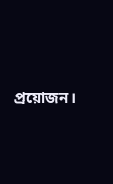প্রয়োজন।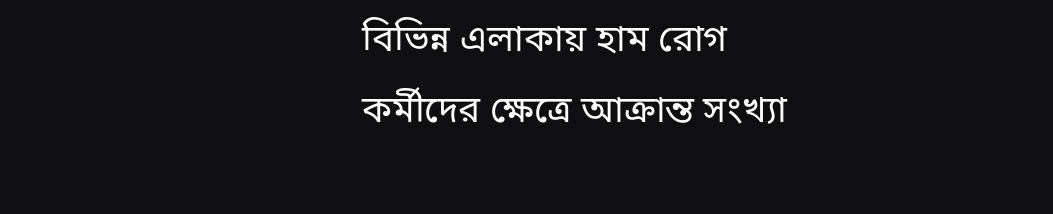বিভিন্ন এলাকায় হাম রোগ কর্মীদের ক্ষেত্রে আক্রান্ত সংখ্যা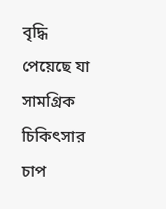বৃদ্ধি পেয়েছে যা সামগ্রিক চিকিৎসার চাপ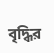বৃদ্ধির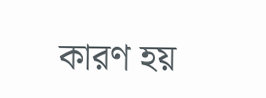কারণ হয়